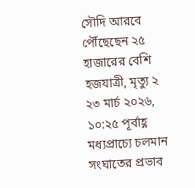সৌদি আরবে পৌঁছেছেন ২৫ হাজারের বেশি হজযাত্রী, মৃত্যু ২
২৩ মার্চ ২০২৬, ১০:২৫ পূর্বাহ্ণ
মধ্যপ্রাচ্যে চলমান সংঘাতের প্রভাব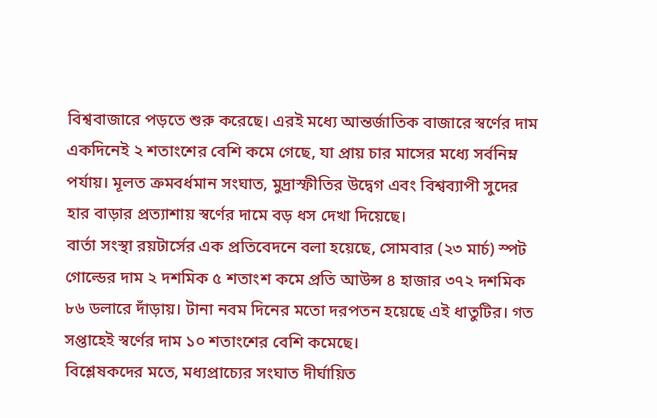বিশ্ববাজারে পড়তে শুরু করেছে। এরই মধ্যে আন্তর্জাতিক বাজারে স্বর্ণের দাম একদিনেই ২ শতাংশের বেশি কমে গেছে, যা প্রায় চার মাসের মধ্যে সর্বনিম্ন পর্যায়। মূলত ক্রমবর্ধমান সংঘাত, মুদ্রাস্ফীতির উদ্বেগ এবং বিশ্বব্যাপী সুদের হার বাড়ার প্রত্যাশায় স্বর্ণের দামে বড় ধস দেখা দিয়েছে।
বার্তা সংস্থা রয়টার্সের এক প্রতিবেদনে বলা হয়েছে, সোমবার (২৩ মার্চ) স্পট গোল্ডের দাম ২ দশমিক ৫ শতাংশ কমে প্রতি আউন্স ৪ হাজার ৩৭২ দশমিক ৮৬ ডলারে দাঁড়ায়। টানা নবম দিনের মতো দরপতন হয়েছে এই ধাতুটির। গত সপ্তাহেই স্বর্ণের দাম ১০ শতাংশের বেশি কমেছে।
বিশ্লেষকদের মতে, মধ্যপ্রাচ্যের সংঘাত দীর্ঘায়িত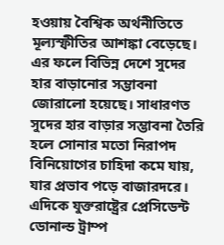হওয়ায় বৈশ্বিক অর্থনীতিতে মূল্যস্ফীতির আশঙ্কা বেড়েছে। এর ফলে বিভিন্ন দেশে সুদের হার বাড়ানোর সম্ভাবনা জোরালো হয়েছে। সাধারণত সুদের হার বাড়ার সম্ভাবনা তৈরি হলে সোনার মতো নিরাপদ বিনিয়োগের চাহিদা কমে যায়, যার প্রভাব পড়ে বাজারদরে।
এদিকে যুক্তরাষ্ট্রের প্রেসিডেন্ট ডোনাল্ড ট্রাম্প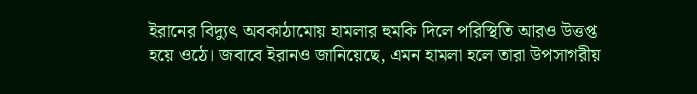ইরানের বিদ্যুৎ অবকাঠামোয় হামলার হুমকি দিলে পরিস্থিতি আরও উত্তপ্ত হয়ে ওঠে। জবাবে ইরানও জানিয়েছে, এমন হামলা হলে তারা উপসাগরীয়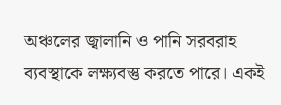অঞ্চলের জ্বালানি ও পানি সরবরাহ ব্যবস্থাকে লক্ষ্যবস্তু করতে পারে। একই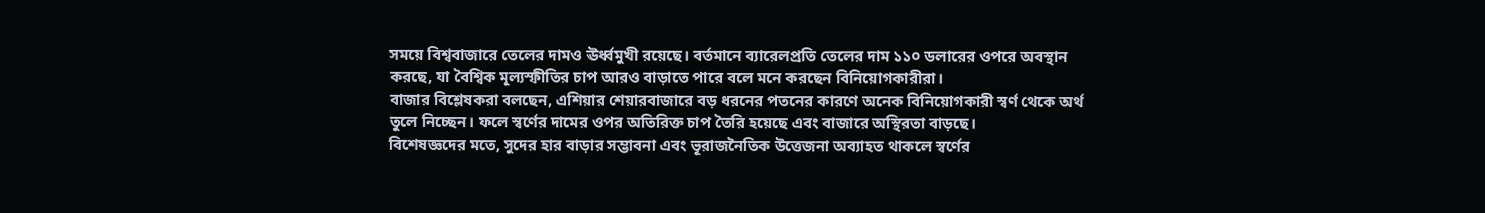সময়ে বিশ্ববাজারে তেলের দামও ঊর্ধ্বমুখী রয়েছে। বর্তমানে ব্যারেলপ্রতি তেলের দাম ১১০ ডলারের ওপরে অবস্থান করছে, যা বৈশ্বিক মূল্যস্ফীতির চাপ আরও বাড়াতে পারে বলে মনে করছেন বিনিয়োগকারীরা।
বাজার বিশ্লেষকরা বলছেন, এশিয়ার শেয়ারবাজারে বড় ধরনের পতনের কারণে অনেক বিনিয়োগকারী স্বর্ণ থেকে অর্থ তুলে নিচ্ছেন। ফলে স্বর্ণের দামের ওপর অতিরিক্ত চাপ তৈরি হয়েছে এবং বাজারে অস্থিরতা বাড়ছে।
বিশেষজ্ঞদের মতে, সুদের হার বাড়ার সম্ভাবনা এবং ভূরাজনৈতিক উত্তেজনা অব্যাহত থাকলে স্বর্ণের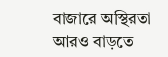বাজারে অস্থিরতা আরও বাড়তে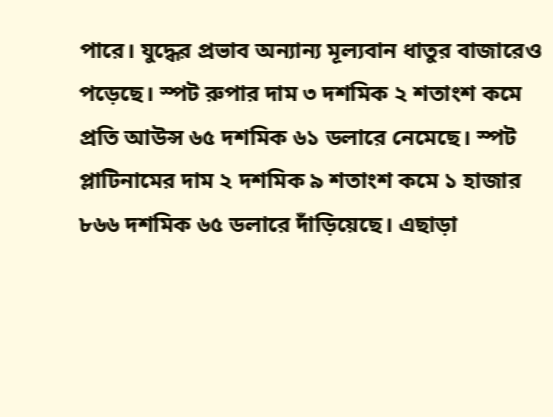পারে। যুদ্ধের প্রভাব অন্যান্য মূল্যবান ধাতুর বাজারেও পড়েছে। স্পট রুপার দাম ৩ দশমিক ২ শতাংশ কমে প্রতি আউন্স ৬৫ দশমিক ৬১ ডলারে নেমেছে। স্পট প্লাটিনামের দাম ২ দশমিক ৯ শতাংশ কমে ১ হাজার ৮৬৬ দশমিক ৬৫ ডলারে দাঁড়িয়েছে। এছাড়া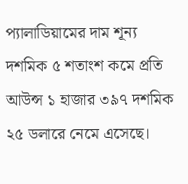প্যালাডিয়ামের দাম শূন্য দশমিক ৫ শতাংশ কমে প্রতি আউন্স ১ হাজার ৩৯৭ দশমিক ২৫ ডলারে নেমে এসেছে।